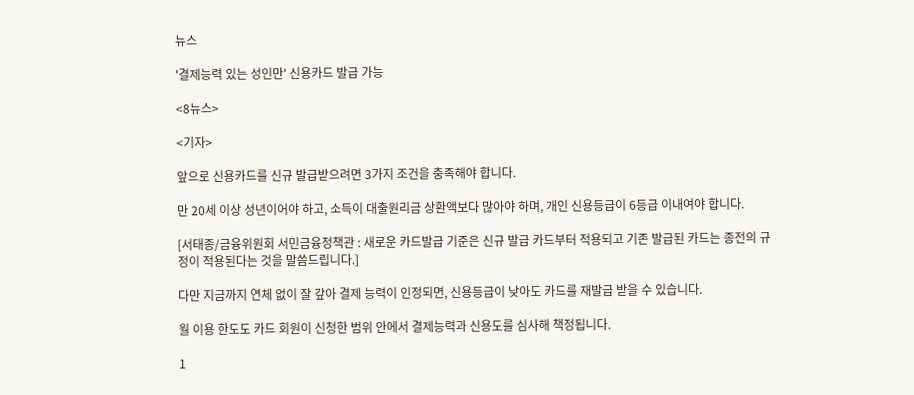뉴스

'결제능력 있는 성인만' 신용카드 발급 가능

<8뉴스>

<기자>

앞으로 신용카드를 신규 발급받으려면 3가지 조건을 충족해야 합니다.

만 20세 이상 성년이어야 하고, 소득이 대출원리금 상환액보다 많아야 하며, 개인 신용등급이 6등급 이내여야 합니다.

[서태종/금융위원회 서민금융정책관 : 새로운 카드발급 기준은 신규 발급 카드부터 적용되고 기존 발급된 카드는 종전의 규정이 적용된다는 것을 말씀드립니다.]

다만 지금까지 연체 없이 잘 갚아 결제 능력이 인정되면, 신용등급이 낮아도 카드를 재발급 받을 수 있습니다.

월 이용 한도도 카드 회원이 신청한 범위 안에서 결제능력과 신용도를 심사해 책정됩니다.

1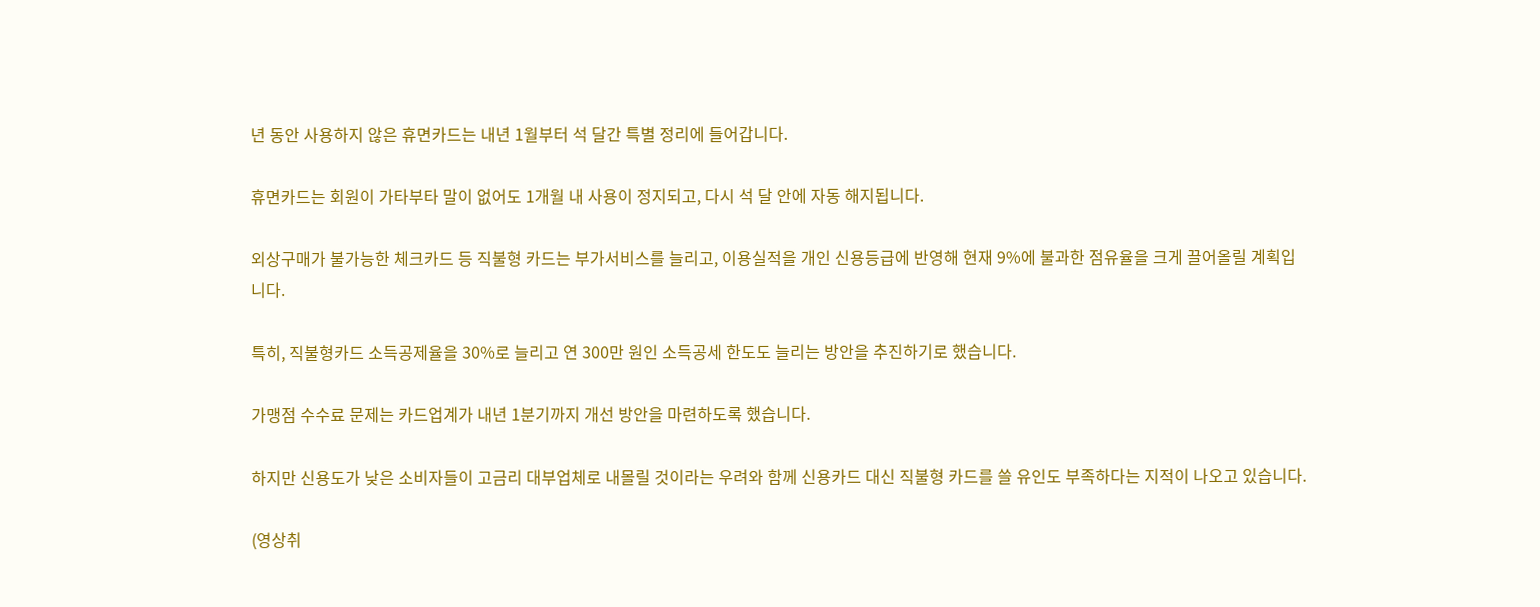년 동안 사용하지 않은 휴면카드는 내년 1월부터 석 달간 특별 정리에 들어갑니다.

휴면카드는 회원이 가타부타 말이 없어도 1개월 내 사용이 정지되고, 다시 석 달 안에 자동 해지됩니다.

외상구매가 불가능한 체크카드 등 직불형 카드는 부가서비스를 늘리고, 이용실적을 개인 신용등급에 반영해 현재 9%에 불과한 점유율을 크게 끌어올릴 계획입니다.

특히, 직불형카드 소득공제율을 30%로 늘리고 연 300만 원인 소득공세 한도도 늘리는 방안을 추진하기로 했습니다.

가맹점 수수료 문제는 카드업계가 내년 1분기까지 개선 방안을 마련하도록 했습니다.

하지만 신용도가 낮은 소비자들이 고금리 대부업체로 내몰릴 것이라는 우려와 함께 신용카드 대신 직불형 카드를 쓸 유인도 부족하다는 지적이 나오고 있습니다.

(영상취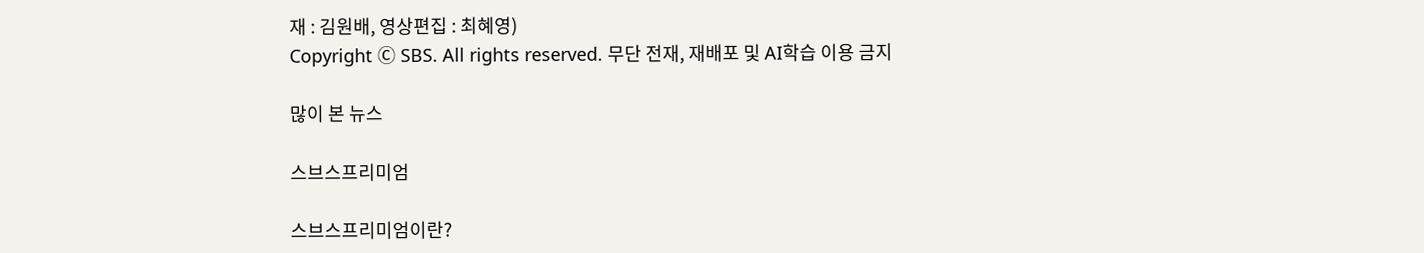재 : 김원배, 영상편집 : 최혜영)
Copyright Ⓒ SBS. All rights reserved. 무단 전재, 재배포 및 AI학습 이용 금지

많이 본 뉴스

스브스프리미엄

스브스프리미엄이란?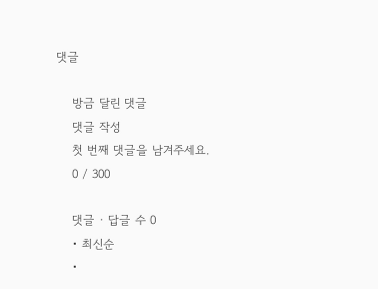댓글

    방금 달린 댓글
    댓글 작성
    첫 번째 댓글을 남겨주세요.
    0 / 300

    댓글 ∙ 답글 수 0
    • 최신순
    •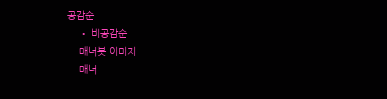공감순
    • 비공감순
    매너봇 이미지
    매너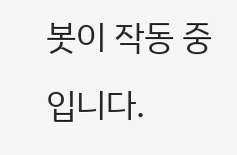봇이 작동 중입니다.